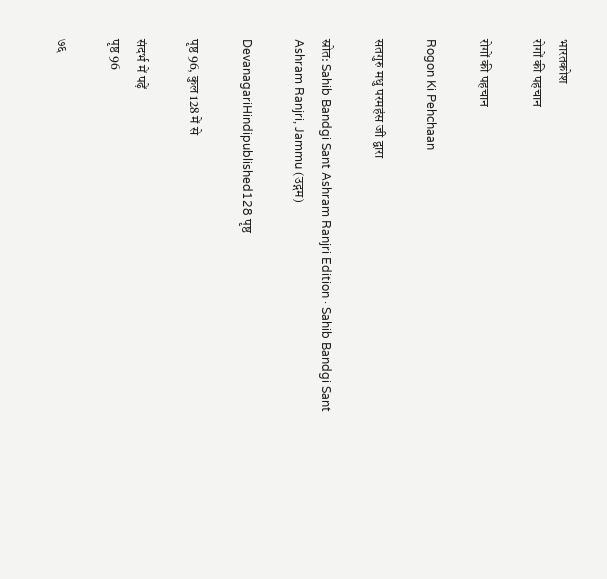भारतकोश
रोगों की पहचान

रोगों की पहचान

Rogon Ki Pehchaan

सतगुरु मधु परमहंस जी द्वारा

स्रोत: Sahib Bandgi Sant Ashram Ranjri Edition · Sahib Bandgi Sant Ashram Ranjri, Jammu (उद्गम)

DevanagariHindipublished128 पृष्ठ

पृष्ठ 96, कुल 128 में से

संदर्भ में पढ़ें
पृष्ठ 96

७६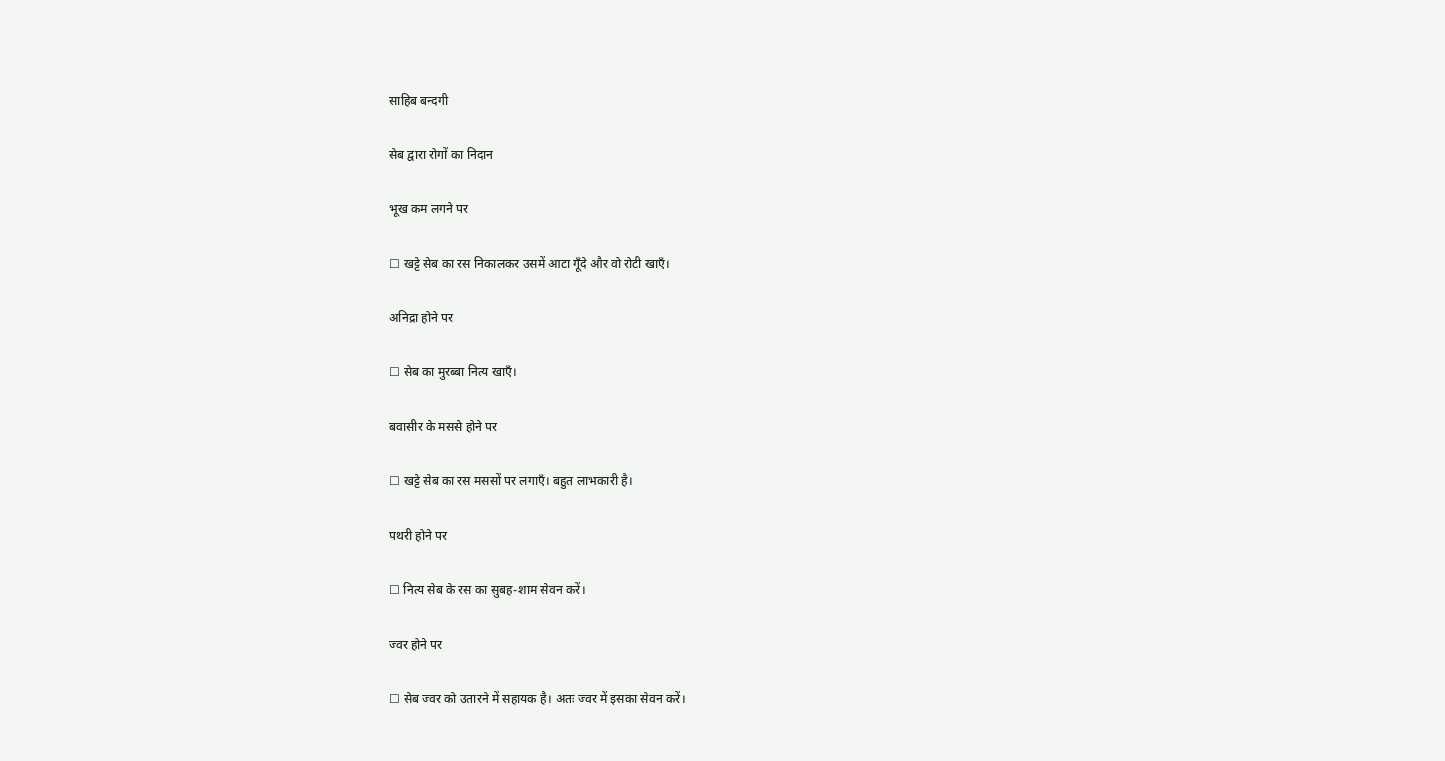साहिब बन्दगी

सेब द्वारा रोगों का निदान

भूख कम लगने पर

☐ खट्टे सेब का रस निकालकर उसमें आटा गूँदे और वो रोटी खाएँ।

अनिद्रा होने पर

☐ सेब का मुरब्बा नित्य खाएँ।

बवासीर के मससे होने पर

☐ खट्टे सेब का रस मससों पर लगाएँ। बहुत लाभकारी है।

पथरी होने पर

☐ नित्य सेब के रस का सुबह-शाम सेवन करें।

ज्वर होने पर

☐ सेब ज्वर को उतारने में सहायक है। अतः ज्वर में इसका सेवन करें।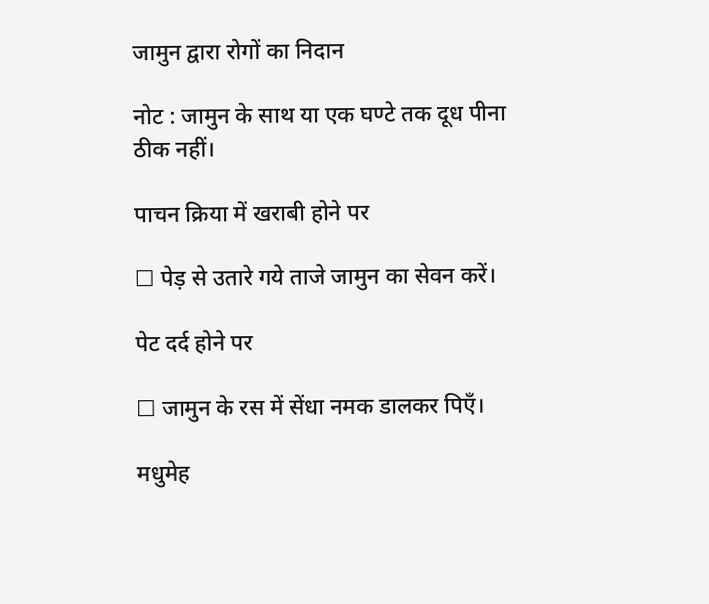जामुन द्वारा रोगों का निदान

नोट : जामुन के साथ या एक घण्टे तक दूध पीना ठीक नहीं।

पाचन क्रिया में खराबी होने पर

☐ पेड़ से उतारे गये ताजे जामुन का सेवन करें।

पेट दर्द होने पर

☐ जामुन के रस में सेंधा नमक डालकर पिएँ।

मधुमेह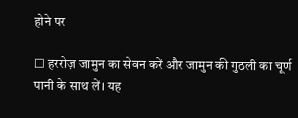होने पर

☐ हररोज़ जामुन का सेवन करें और जामुन की गुठली का चूर्ण पानी के साथ लें। यह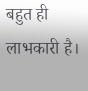बहुत ही लाभकारी है।